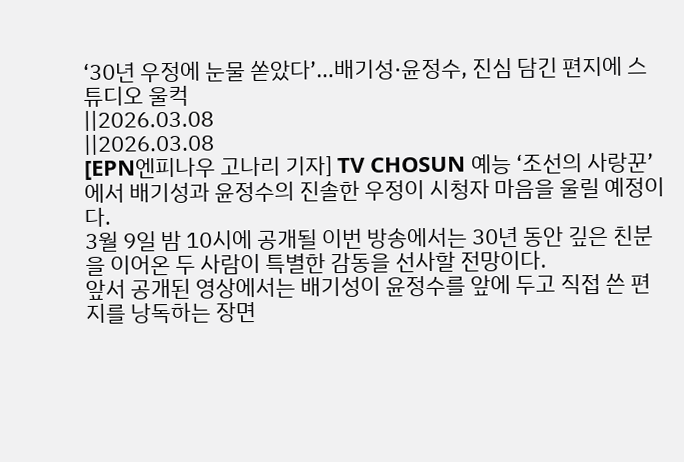‘30년 우정에 눈물 쏟았다’…배기성·윤정수, 진심 담긴 편지에 스튜디오 울컥
||2026.03.08
||2026.03.08
[EPN엔피나우 고나리 기자] TV CHOSUN 예능 ‘조선의 사랑꾼’에서 배기성과 윤정수의 진솔한 우정이 시청자 마음을 울릴 예정이다.
3월 9일 밤 10시에 공개될 이번 방송에서는 30년 동안 깊은 친분을 이어온 두 사람이 특별한 감동을 선사할 전망이다.
앞서 공개된 영상에서는 배기성이 윤정수를 앞에 두고 직접 쓴 편지를 낭독하는 장면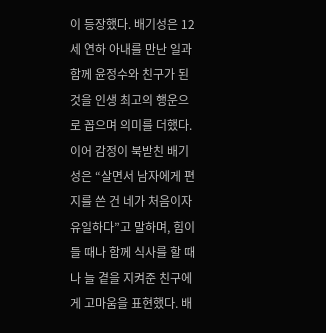이 등장했다. 배기성은 12세 연하 아내를 만난 일과 함께 윤정수와 친구가 된 것을 인생 최고의 행운으로 꼽으며 의미를 더했다.
이어 감정이 북받친 배기성은 “살면서 남자에게 편지를 쓴 건 네가 처음이자 유일하다”고 말하며, 힘이 들 때나 함께 식사를 할 때나 늘 곁을 지켜준 친구에게 고마움을 표현했다. 배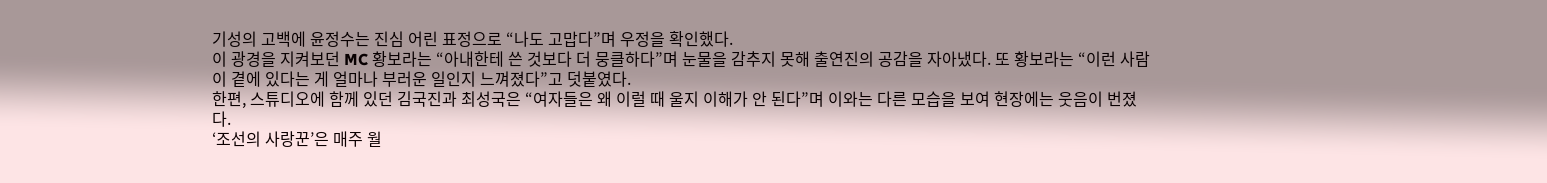기성의 고백에 윤정수는 진심 어린 표정으로 “나도 고맙다”며 우정을 확인했다.
이 광경을 지켜보던 MC 황보라는 “아내한테 쓴 것보다 더 뭉클하다”며 눈물을 감추지 못해 출연진의 공감을 자아냈다. 또 황보라는 “이런 사람이 곁에 있다는 게 얼마나 부러운 일인지 느껴졌다”고 덧붙였다.
한편, 스튜디오에 함께 있던 김국진과 최성국은 “여자들은 왜 이럴 때 울지 이해가 안 된다”며 이와는 다른 모습을 보여 현장에는 웃음이 번졌다.
‘조선의 사랑꾼’은 매주 월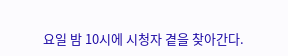요일 밤 10시에 시청자 곁을 찾아간다.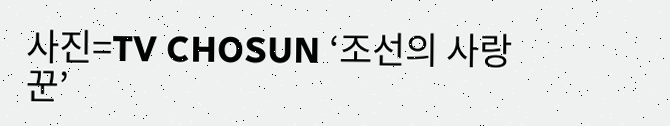사진=TV CHOSUN ‘조선의 사랑꾼’